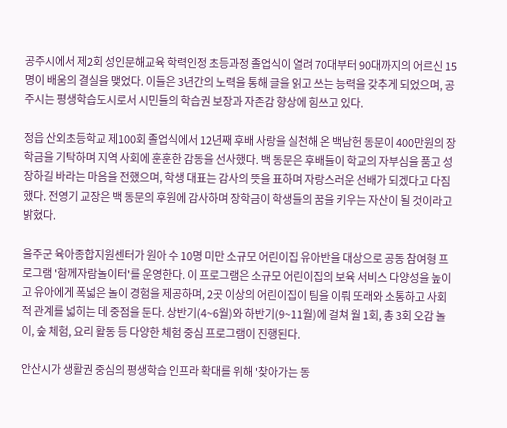공주시에서 제2회 성인문해교육 학력인정 초등과정 졸업식이 열려 70대부터 90대까지의 어르신 15명이 배움의 결실을 맺었다. 이들은 3년간의 노력을 통해 글을 읽고 쓰는 능력을 갖추게 되었으며, 공주시는 평생학습도시로서 시민들의 학습권 보장과 자존감 향상에 힘쓰고 있다.

정읍 산외초등학교 제100회 졸업식에서 12년째 후배 사랑을 실천해 온 백남헌 동문이 400만원의 장학금을 기탁하며 지역 사회에 훈훈한 감동을 선사했다. 백 동문은 후배들이 학교의 자부심을 품고 성장하길 바라는 마음을 전했으며, 학생 대표는 감사의 뜻을 표하며 자랑스러운 선배가 되겠다고 다짐했다. 전영기 교장은 백 동문의 후원에 감사하며 장학금이 학생들의 꿈을 키우는 자산이 될 것이라고 밝혔다.

울주군 육아종합지원센터가 원아 수 10명 미만 소규모 어린이집 유아반을 대상으로 공동 참여형 프로그램 '함께자람놀이터'를 운영한다. 이 프로그램은 소규모 어린이집의 보육 서비스 다양성을 높이고 유아에게 폭넓은 놀이 경험을 제공하며, 2곳 이상의 어린이집이 팀을 이뤄 또래와 소통하고 사회적 관계를 넓히는 데 중점을 둔다. 상반기(4~6월)와 하반기(9~11월)에 걸쳐 월 1회, 총 3회 오감 놀이, 숲 체험, 요리 활동 등 다양한 체험 중심 프로그램이 진행된다.

안산시가 생활권 중심의 평생학습 인프라 확대를 위해 '찾아가는 동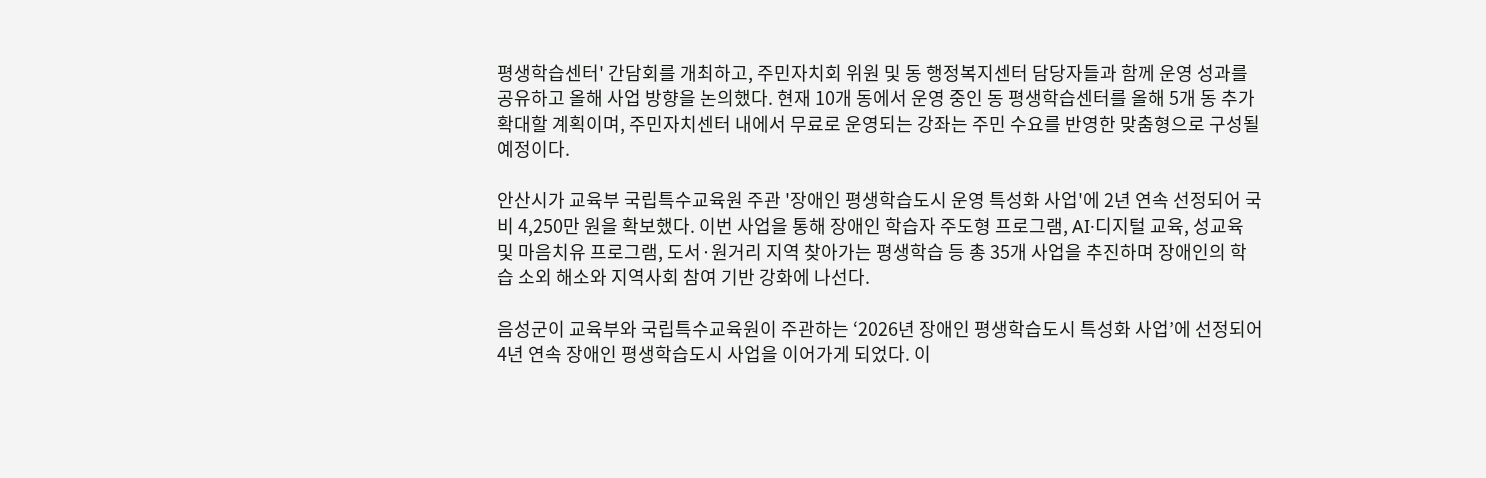평생학습센터' 간담회를 개최하고, 주민자치회 위원 및 동 행정복지센터 담당자들과 함께 운영 성과를 공유하고 올해 사업 방향을 논의했다. 현재 10개 동에서 운영 중인 동 평생학습센터를 올해 5개 동 추가 확대할 계획이며, 주민자치센터 내에서 무료로 운영되는 강좌는 주민 수요를 반영한 맞춤형으로 구성될 예정이다.

안산시가 교육부 국립특수교육원 주관 '장애인 평생학습도시 운영 특성화 사업'에 2년 연속 선정되어 국비 4,250만 원을 확보했다. 이번 사업을 통해 장애인 학습자 주도형 프로그램, AI·디지털 교육, 성교육 및 마음치유 프로그램, 도서·원거리 지역 찾아가는 평생학습 등 총 35개 사업을 추진하며 장애인의 학습 소외 해소와 지역사회 참여 기반 강화에 나선다.

음성군이 교육부와 국립특수교육원이 주관하는 ‘2026년 장애인 평생학습도시 특성화 사업’에 선정되어 4년 연속 장애인 평생학습도시 사업을 이어가게 되었다. 이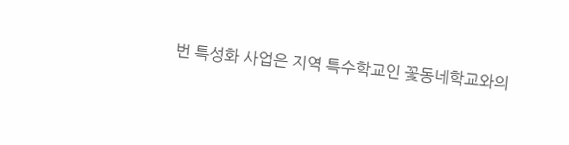번 특성화 사업은 지역 특수학교인 꽃동네학교와의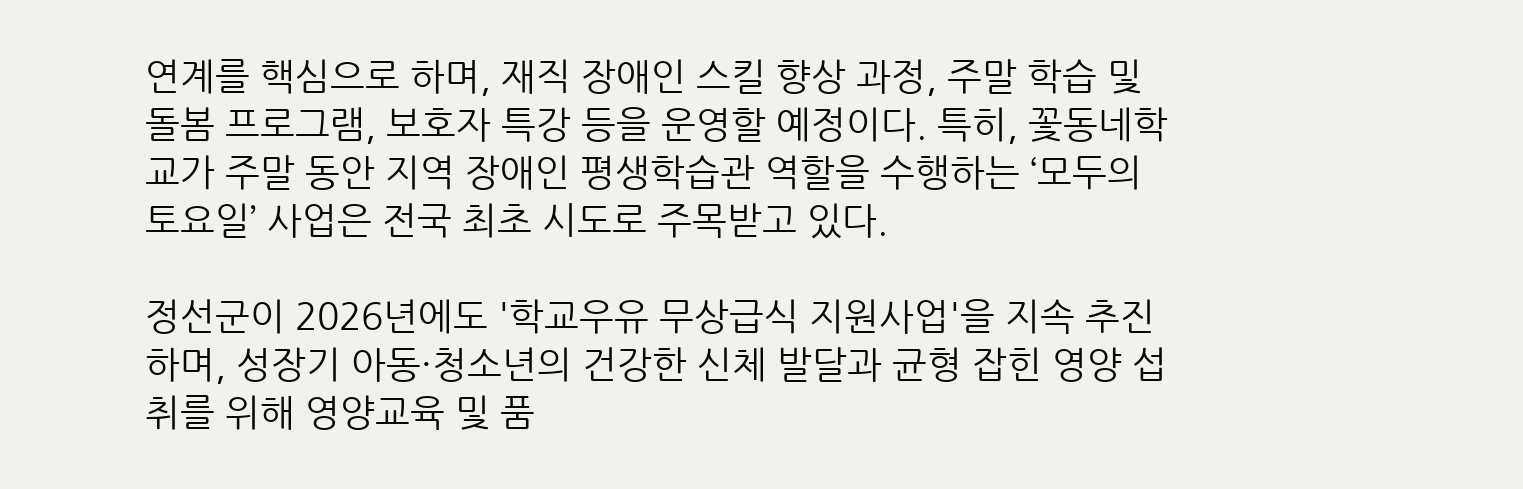연계를 핵심으로 하며, 재직 장애인 스킬 향상 과정, 주말 학습 및 돌봄 프로그램, 보호자 특강 등을 운영할 예정이다. 특히, 꽃동네학교가 주말 동안 지역 장애인 평생학습관 역할을 수행하는 ‘모두의 토요일’ 사업은 전국 최초 시도로 주목받고 있다.

정선군이 2026년에도 '학교우유 무상급식 지원사업'을 지속 추진하며, 성장기 아동·청소년의 건강한 신체 발달과 균형 잡힌 영양 섭취를 위해 영양교육 및 품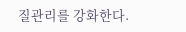질관리를 강화한다.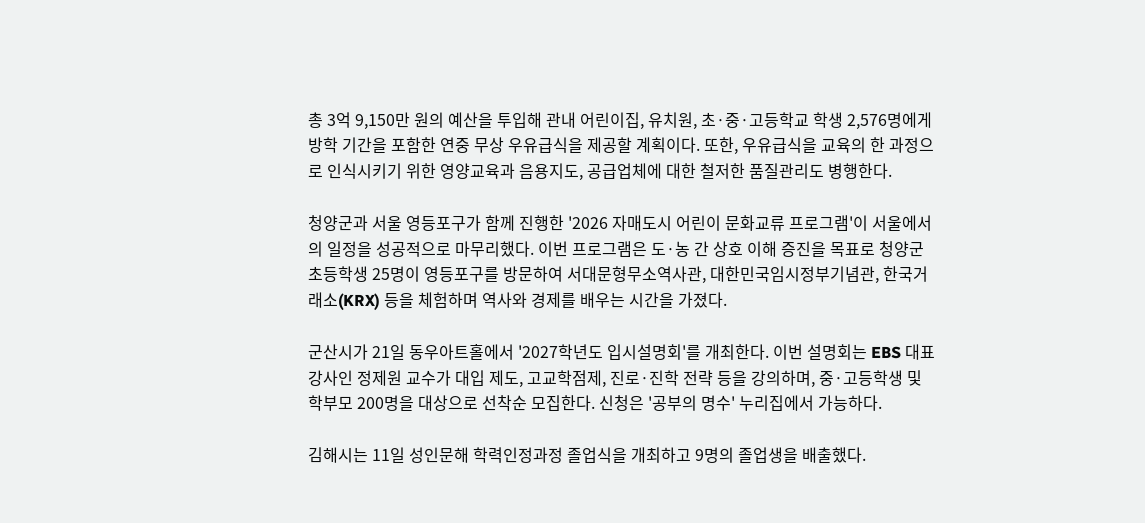총 3억 9,150만 원의 예산을 투입해 관내 어린이집, 유치원, 초·중·고등학교 학생 2,576명에게 방학 기간을 포함한 연중 무상 우유급식을 제공할 계획이다. 또한, 우유급식을 교육의 한 과정으로 인식시키기 위한 영양교육과 음용지도, 공급업체에 대한 철저한 품질관리도 병행한다.

청양군과 서울 영등포구가 함께 진행한 '2026 자매도시 어린이 문화교류 프로그램'이 서울에서의 일정을 성공적으로 마무리했다. 이번 프로그램은 도·농 간 상호 이해 증진을 목표로 청양군 초등학생 25명이 영등포구를 방문하여 서대문형무소역사관, 대한민국임시정부기념관, 한국거래소(KRX) 등을 체험하며 역사와 경제를 배우는 시간을 가졌다.

군산시가 21일 동우아트홀에서 '2027학년도 입시설명회'를 개최한다. 이번 설명회는 EBS 대표 강사인 정제원 교수가 대입 제도, 고교학점제, 진로·진학 전략 등을 강의하며, 중·고등학생 및 학부모 200명을 대상으로 선착순 모집한다. 신청은 '공부의 명수' 누리집에서 가능하다.

김해시는 11일 성인문해 학력인정과정 졸업식을 개최하고 9명의 졸업생을 배출했다.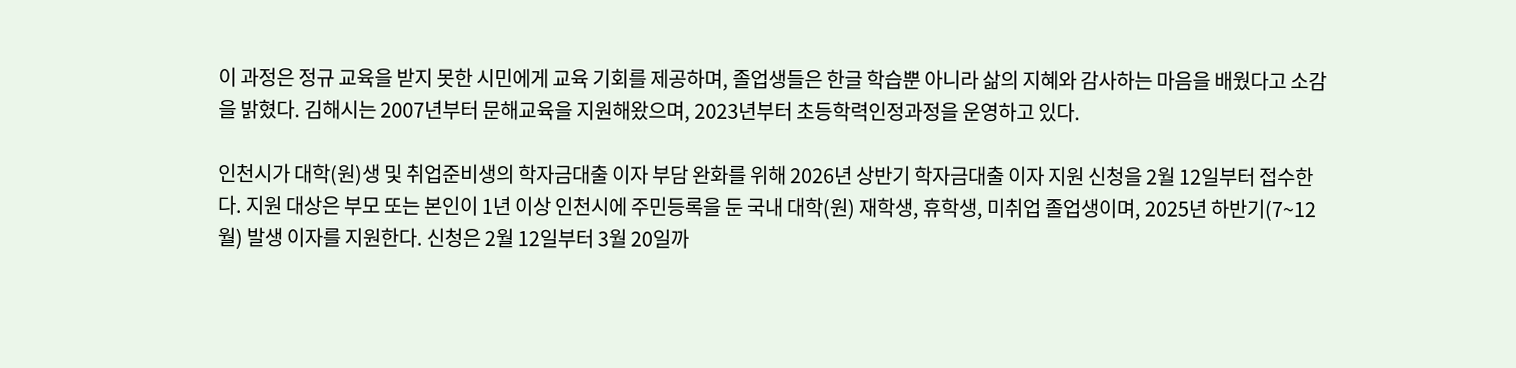이 과정은 정규 교육을 받지 못한 시민에게 교육 기회를 제공하며, 졸업생들은 한글 학습뿐 아니라 삶의 지혜와 감사하는 마음을 배웠다고 소감을 밝혔다. 김해시는 2007년부터 문해교육을 지원해왔으며, 2023년부터 초등학력인정과정을 운영하고 있다.

인천시가 대학(원)생 및 취업준비생의 학자금대출 이자 부담 완화를 위해 2026년 상반기 학자금대출 이자 지원 신청을 2월 12일부터 접수한다. 지원 대상은 부모 또는 본인이 1년 이상 인천시에 주민등록을 둔 국내 대학(원) 재학생, 휴학생, 미취업 졸업생이며, 2025년 하반기(7~12월) 발생 이자를 지원한다. 신청은 2월 12일부터 3월 20일까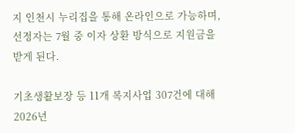지 인천시 누리집을 통해 온라인으로 가능하며, 선정자는 7월 중 이자 상환 방식으로 지원금을 받게 된다.

기초생활보장 등 11개 복지사업 307건에 대해 2026년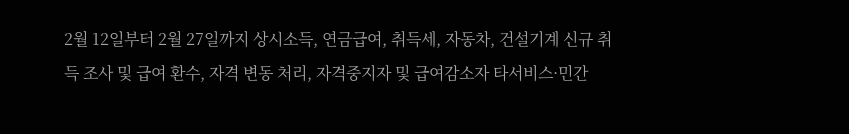2월 12일부터 2월 27일까지 상시소득, 연금급여, 취득세, 자동차, 건설기계 신규 취득 조사 및 급여 환수, 자격 변동 처리, 자격중지자 및 급여감소자 타서비스·민간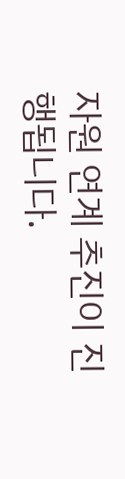자원 연계 추진이 진행됩니다.